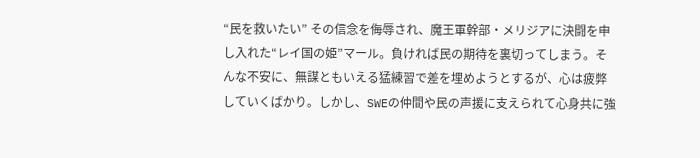“民を救いたい” その信念を侮辱され、魔王軍幹部・メリジアに決闘を申し入れた“レイ国の姫”マール。負ければ民の期待を裏切ってしまう。そんな不安に、無謀ともいえる猛練習で差を埋めようとするが、心は疲弊していくばかり。しかし、SWEの仲間や民の声援に支えられて心身共に強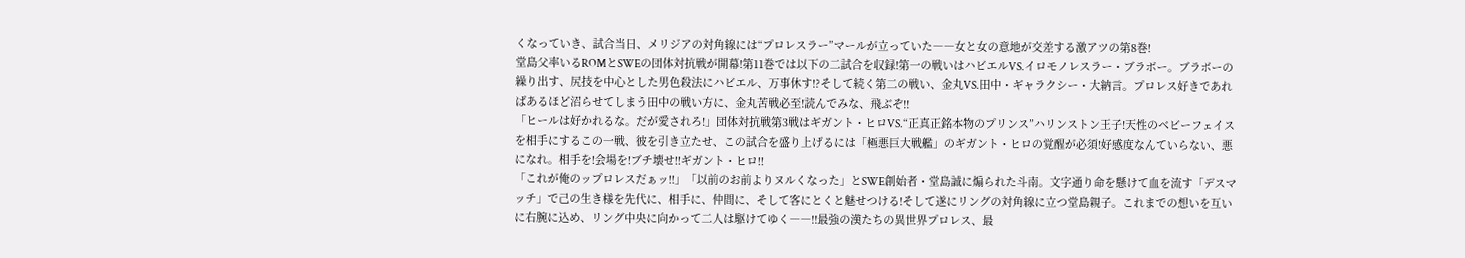くなっていき、試合当日、メリジアの対角線には“プロレスラー”マールが立っていた――女と女の意地が交差する激アツの第8巻!
堂島父率いるROMとSWEの団体対抗戦が開幕!第11巻では以下の二試合を収録!第一の戦いはハビエルVS.イロモノレスラー・ブラボー。ブラボーの繰り出す、尻技を中心とした男色殺法にハビエル、万事休す!?そして続く第二の戦い、金丸VS.田中・ギャラクシー・大納言。プロレス好きであればあるほど沼らせてしまう田中の戦い方に、金丸苦戦必至!読んでみな、飛ぶぞ!!
「ヒールは好かれるな。だが愛されろ!」団体対抗戦第3戦はギガント・ヒロVS.“正真正銘本物のプリンス”ハリンストン王子!天性のベビーフェイスを相手にするこの一戦、彼を引き立たせ、この試合を盛り上げるには「極悪巨大戦艦」のギガント・ヒロの覚醒が必須!好感度なんていらない、悪になれ。相手を!会場を!ブチ壊せ!!ギガント・ヒロ!!
「これが俺のップロレスだぁッ!!」「以前のお前よりヌルくなった」とSWE創始者・堂島誠に煽られた斗南。文字通り命を懸けて血を流す「デスマッチ」で己の生き様を先代に、相手に、仲間に、そして客にとくと魅せつける!そして遂にリングの対角線に立つ堂島親子。これまでの想いを互いに右腕に込め、リング中央に向かって二人は駆けてゆく――!!最強の漢たちの異世界プロレス、最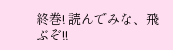終巻! 読んでみな、飛ぶぞ!!